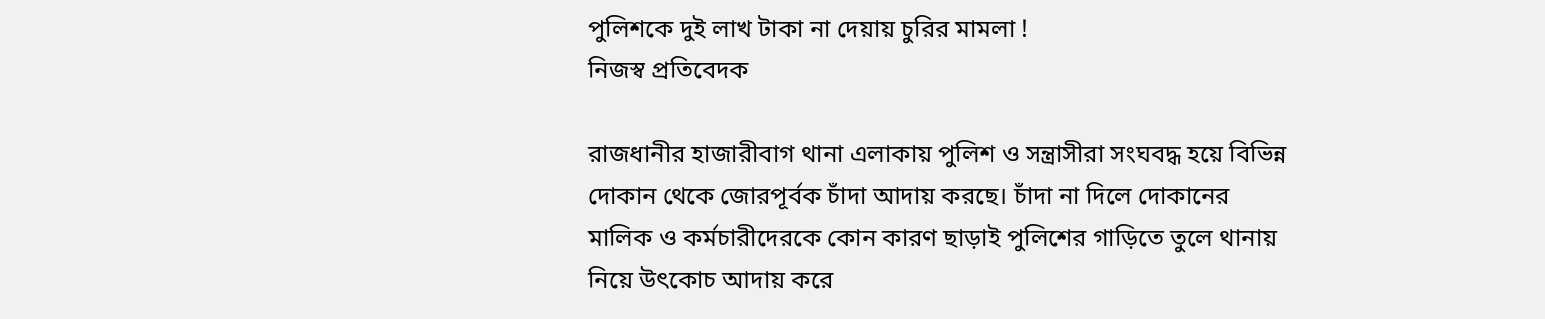পুলিশকে দুই লাখ টাকা না দেয়ায় চুরির মামলা !
নিজস্ব প্রতিবেদক

রাজধানীর হাজারীবাগ থানা এলাকায় পুলিশ ও সন্ত্রাসীরা সংঘবদ্ধ হয়ে বিভিন্ন দোকান থেকে জোরপূর্বক চাঁদা আদায় করছে। চাঁদা না দিলে দোকানের মালিক ও কর্মচারীদেরকে কোন কারণ ছাড়াই পুলিশের গাড়িতে তুলে থানায় নিয়ে উৎকোচ আদায় করে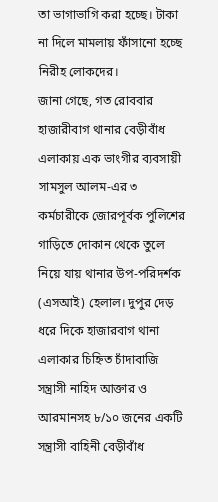তা ভাগাভাগি করা হচ্ছে। টাকা না দিলে মামলায় ফাঁসানো হচ্ছে নিরীহ লোকদের।
জানা গেছে, গত রোববার হাজারীবাগ থানার বেড়ীবাঁধ এলাকায় এক ভাংগীর ব্যবসায়ী সামসুল আলম-এর ৩ কর্মচারীকে জোরপূর্বক পুলিশের গাড়িতে দোকান থেকে তুলে নিয়ে যায় থানার উপ-পরিদর্শক (এসআই) হেলাল। দুপুর দেড় ধরে দিকে হাজারবাগ থানা এলাকার চিহ্নিত চাঁদাবাজি সন্ত্রাসী নাহিদ আক্তার ও আরমানসহ ৮/১০ জনের একটি সন্ত্রাসী বাহিনী বেড়ীবাঁধ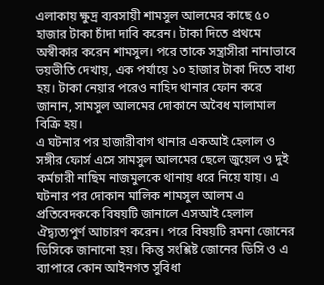এলাকায় ক্ষুদ্র ব্যবসায়ী শামসুল আলমের কাছে ৫০ হাজার টাকা চাঁদা দাবি করেন। টাকা দিতে প্রথমে অস্বীকার করেন শামসুল। পরে তাকে সন্ত্রাসীরা নানাভাবে ভয়ভীতি দেখায়, এক পর্যায়ে ১০ হাজার টাকা দিতে বাধ্য হয়। টাকা নেয়ার পরেও নাহিদ থানার ফোন করে জানান, সামসুল আলমের দোকানে অবৈধ মালামাল বিক্রি হয়।
এ ঘটনার পর হাজারীবাগ থানার একআই হেলাল ও সঙ্গীর ফোর্স এসে সামসুল আলমের ছেলে জুয়েল ও দুই কর্মচারী নাছিম নাজমুলকে থানায় ধরে নিয়ে যায়। এ ঘটনার পর দোকান মালিক শামসুল আলম এ প্রতিবেদককে বিষয়টি জানালে এসআই হেলাল ঐদ্ব্যত্যপুর্ণ আচারণ করেন। পরে বিষয়টি রমনা জোনের ডিসিকে জানানো হয়। কিন্তু সংশ্লিষ্ট জোনের ডিসি ও এ ব্যাপারে কোন আইনগত সুবিধা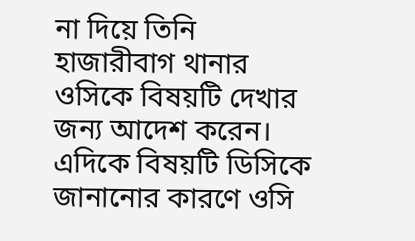না দিয়ে তিনি হাজারীবাগ থানার ওসিকে বিষয়টি দেখার জন্য আদেশ করেন।
এদিকে বিষয়টি ডিসিকে জানানোর কারণে ওসি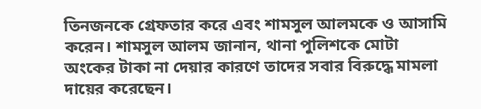তিনজনকে গ্রেফতার করে এবং শামসুল আলমকে ও আসামি করেন। শামসুল আলম জানান, থানা পুলিশকে মোটা অংকের টাকা না দেয়ার কারণে তাদের সবার বিরুদ্ধে মামলা দায়ের করেছেন।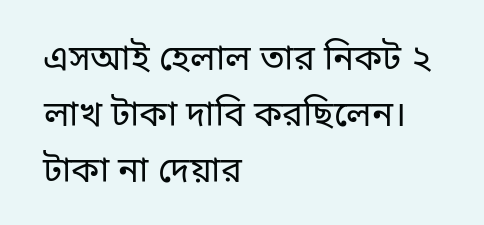এসআই হেলাল তার নিকট ২ লাখ টাকা দাবি করছিলেন। টাকা না দেয়ার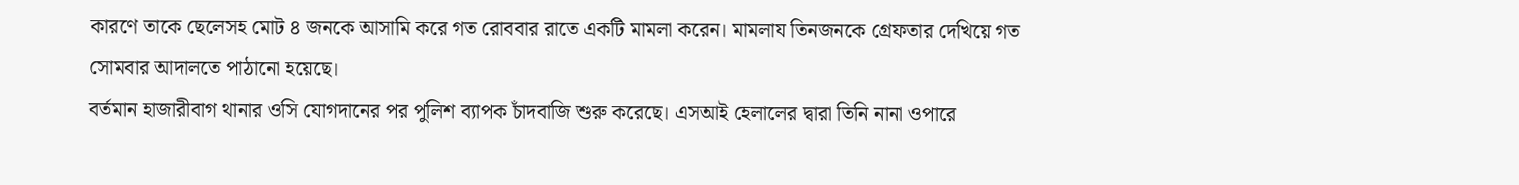কারণে তাকে ছেলেসহ মোট ৪ জনকে আসামি করে গত রোববার রাতে একটি মামলা করেন। মামলায তিনজনকে গ্রেফতার দেখিয়ে গত সোমবার আদালতে পাঠানো হয়েছে।
বর্তমান হাজারীবাগ থানার ওসি যোগদানের পর পুলিশ ব্যাপক চাঁদবাজি শুরু করেছে। এসআই হেলালের দ্বারা তিনি নানা ওপারে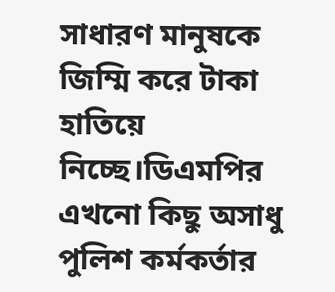সাধারণ মানুষকে জিম্মি করে টাকা হাতিয়ে নিচ্ছে।ডিএমপির এখনো কিছু অসাধু পুলিশ কর্মকর্তার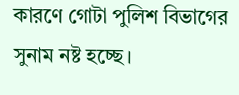কারণে গোটা পুলিশ বিভাগের সুনাম নষ্ট হচ্ছে।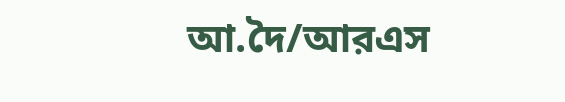আ.দৈ/আরএস